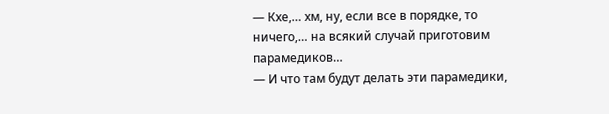— Кхе,… хм, ну, если все в порядке, то ничего,… на всякий случай приготовим парамедиков…
— И что там будут делать эти парамедики,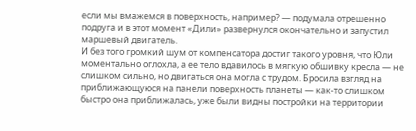если мы вмажемся в поверхность, например? — подумала отрешенно подруга и в этот момент «Дили» развернулся окончательно и запустил маршевый двигатель.
И без того громкий шум от компенсатора достиг такого уровня, что Юли моментально оглохла, а ее тело вдавилось в мягкую обшивку кресла — не слишком сильно, но двигаться она могла с трудом. Бросила взгляд на приближающуюся на панели поверхность планеты — как-то слишком быстро она приближалась, уже были видны постройки на территории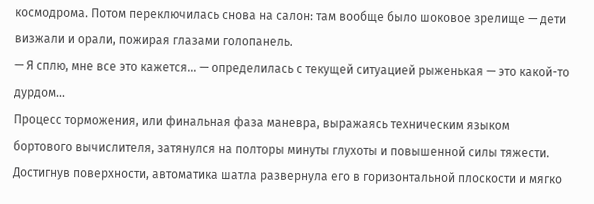космодрома. Потом переключилась снова на салон: там вообще было шоковое зрелище — дети визжали и орали, пожирая глазами голопанель.
— Я сплю, мне все это кажется… — определилась с текущей ситуацией рыженькая — это какой-то дурдом…
Процесс торможения, или финальная фаза маневра, выражаясь техническим языком бортового вычислителя, затянулся на полторы минуты глухоты и повышенной силы тяжести. Достигнув поверхности, автоматика шатла развернула его в горизонтальной плоскости и мягко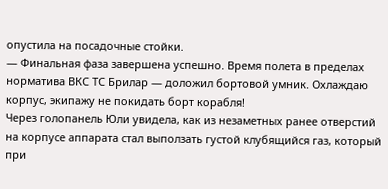опустила на посадочные стойки.
— Финальная фаза завершена успешно. Время полета в пределах норматива ВКС ТС Брилар — доложил бортовой умник. Охлаждаю корпус, экипажу не покидать борт корабля!
Через голопанель Юли увидела, как из незаметных ранее отверстий на корпусе аппарата стал выползать густой клубящийся газ, который при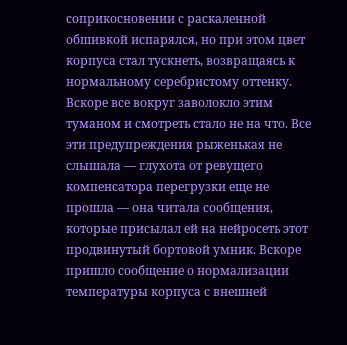соприкосновении с раскаленной обшивкой испарялся, но при этом цвет корпуса стал тускнеть, возвращаясь к нормальному серебристому оттенку. Вскоре все вокруг заволокло этим туманом и смотреть стало не на что. Все эти предупреждения рыженькая не слышала — глухота от ревущего компенсатора перегрузки еще не прошла — она читала сообщения, которые присылал ей на нейросеть этот продвинутый бортовой умник. Вскоре пришло сообщение о нормализации температуры корпуса с внешней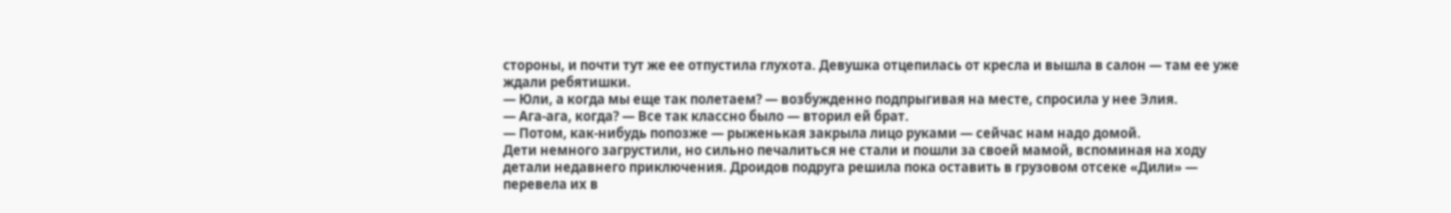стороны, и почти тут же ее отпустила глухота. Девушка отцепилась от кресла и вышла в салон — там ее уже ждали ребятишки.
— Юли, а когда мы еще так полетаем? — возбужденно подпрыгивая на месте, спросила у нее Элия.
— Ага-ага, когда? — Все так классно было — вторил ей брат.
— Потом, как-нибудь попозже — рыженькая закрыла лицо руками — сейчас нам надо домой.
Дети немного загрустили, но сильно печалиться не стали и пошли за своей мамой, вспоминая на ходу детали недавнего приключения. Дроидов подруга решила пока оставить в грузовом отсеке «Дили» — перевела их в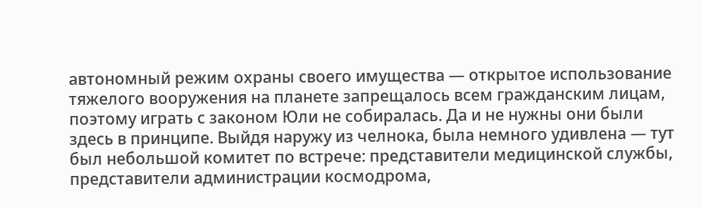автономный режим охраны своего имущества — открытое использование тяжелого вооружения на планете запрещалось всем гражданским лицам, поэтому играть с законом Юли не собиралась. Да и не нужны они были здесь в принципе. Выйдя наружу из челнока, была немного удивлена — тут был небольшой комитет по встрече: представители медицинской службы, представители администрации космодрома,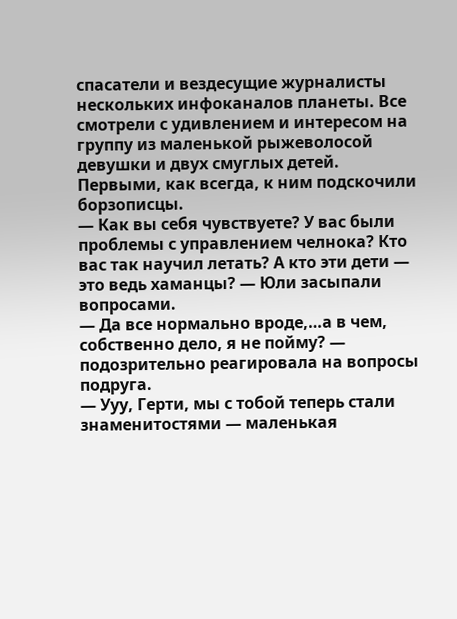спасатели и вездесущие журналисты нескольких инфоканалов планеты. Все смотрели с удивлением и интересом на группу из маленькой рыжеволосой девушки и двух смуглых детей. Первыми, как всегда, к ним подскочили борзописцы.
— Как вы себя чувствуете? У вас были проблемы с управлением челнока? Кто вас так научил летать? А кто эти дети — это ведь хаманцы? — Юли засыпали вопросами.
— Да все нормально вроде,…а в чем, собственно дело, я не пойму? — подозрительно реагировала на вопросы подруга.
— Ууу, Герти, мы с тобой теперь стали знаменитостями — маленькая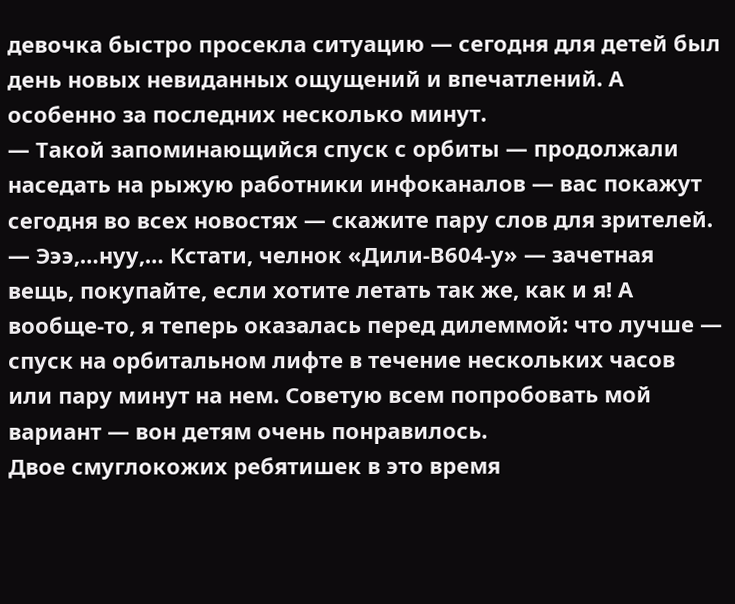девочка быстро просекла ситуацию — сегодня для детей был день новых невиданных ощущений и впечатлений. А особенно за последних несколько минут.
— Такой запоминающийся спуск с орбиты — продолжали наседать на рыжую работники инфоканалов — вас покажут сегодня во всех новостях — скажите пару слов для зрителей.
— Эээ,…нуу,… Кстати, челнок «Дили-В604-у» — зачетная вещь, покупайте, если хотите летать так же, как и я! А вообще-то, я теперь оказалась перед дилеммой: что лучше — спуск на орбитальном лифте в течение нескольких часов или пару минут на нем. Советую всем попробовать мой вариант — вон детям очень понравилось.
Двое смуглокожих ребятишек в это время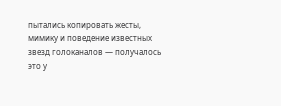пытались копировать жесты, мимику и поведение известных звезд голоканалов — получалось это у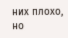них плохо, но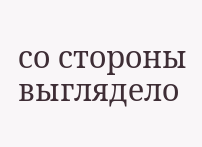со стороны выглядело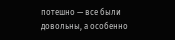потешно — все были довольны, а особенно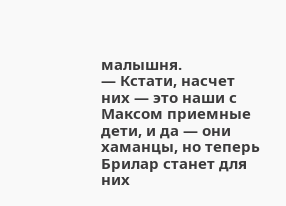малышня.
— Кстати, насчет них — это наши с Максом приемные дети, и да — они хаманцы, но теперь Брилар станет для них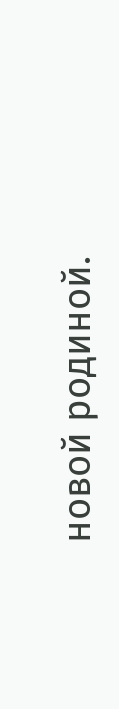новой родиной.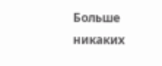Больше никаких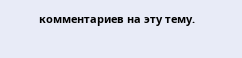комментариев на эту тему.